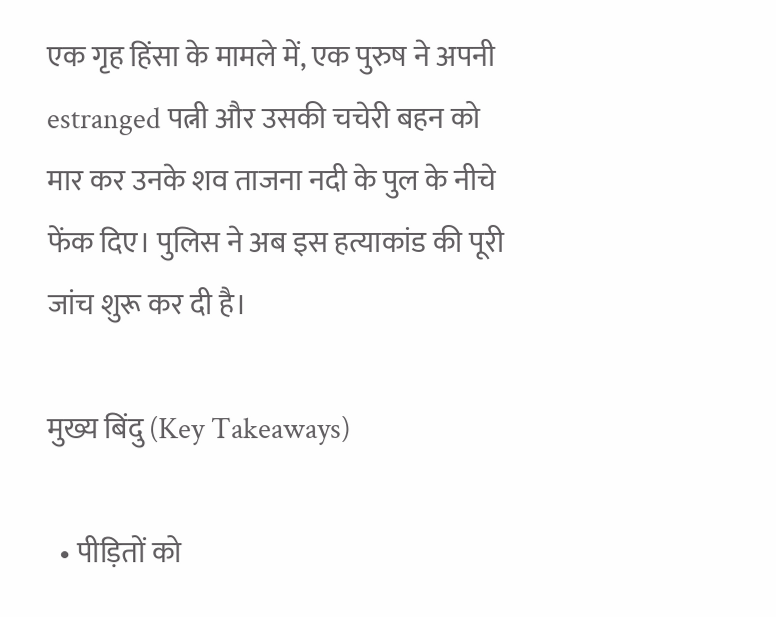एक गृह हिंसा के मामले में, एक पुरुष ने अपनी estranged पत्नी और उसकी चचेरी बहन को मार कर उनके शव ताजना नदी के पुल के नीचे फेंक दिए। पुलिस ने अब इस हत्याकांड की पूरी जांच शुरू कर दी है।

मुख्य बिंदु (Key Takeaways)

  • पीड़ितों को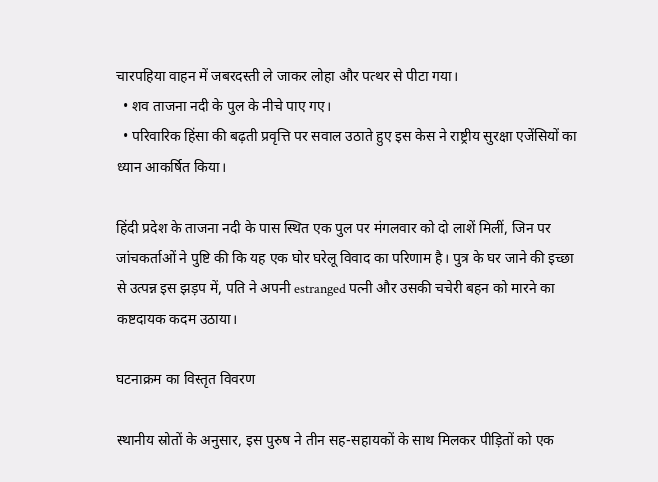चारपहिया वाहन में जबरदस्ती ले जाकर लोहा और पत्थर से पीटा गया।
  • शव ताजना नदी के पुल के नीचे पाए गए।
  • परिवारिक हिंसा की बढ़ती प्रवृत्ति पर सवाल उठाते हुए इस केस ने राष्ट्रीय सुरक्षा एजेंसियों का ध्यान आकर्षित किया।

हिंदी प्रदेश के ताजना नदी के पास स्थित एक पुल पर मंगलवार को दो लाशें मिलीं, जिन पर जांचकर्ताओं ने पुष्टि की कि यह एक घोर घरेलू विवाद का परिणाम है। पुत्र के घर जाने की इच्छा से उत्पन्न इस झड़प में, पति ने अपनी estranged पत्नी और उसकी चचेरी बहन को मारने का कष्टदायक कदम उठाया।

घटनाक्रम का विस्तृत विवरण

स्थानीय स्रोतों के अनुसार, इस पुरुष ने तीन सह-सहायकों के साथ मिलकर पीड़ितों को एक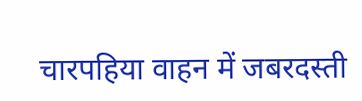चारपहिया वाहन में जबरदस्ती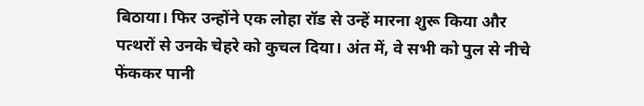बिठाया। फिर उन्होंने एक लोहा रॉड से उन्हें मारना शुरू किया और पत्थरों से उनके चेहरे को कुचल दिया। अंत में, वे सभी को पुल से नीचे फेंककर पानी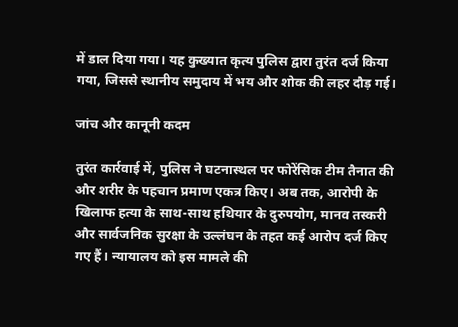में डाल दिया गया। यह कुख्यात कृत्य पुलिस द्वारा तुरंत दर्ज किया गया, जिससे स्थानीय समुदाय में भय और शोक की लहर दौड़ गई।

जांच और कानूनी कदम

तुरंत कार्रवाई में, पुलिस ने घटनास्थल पर फोरेंसिक टीम तैनात की और शरीर के पहचान प्रमाण एकत्र किए। अब तक, आरोपी के खिलाफ हत्या के साथ-साथ हथियार के दुरुपयोग, मानव तस्करी और सार्वजनिक सुरक्षा के उल्लंघन के तहत कई आरोप दर्ज किए गए हैं। न्यायालय को इस मामले की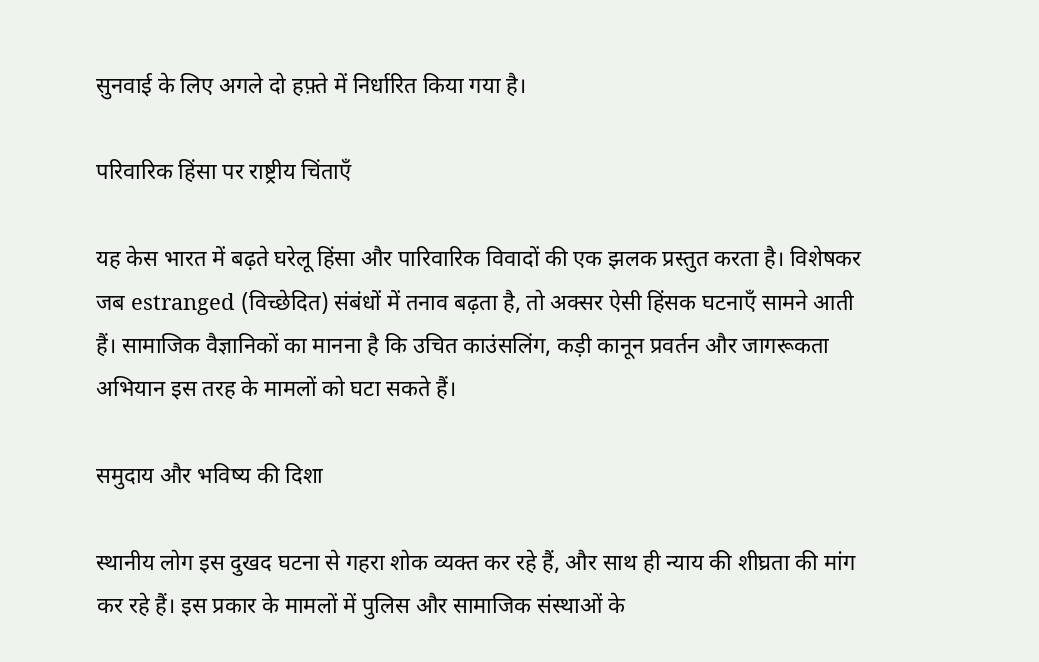सुनवाई के लिए अगले दो हफ़्ते में निर्धारित किया गया है।

परिवारिक हिंसा पर राष्ट्रीय चिंताएँ

यह केस भारत में बढ़ते घरेलू हिंसा और पारिवारिक विवादों की एक झलक प्रस्तुत करता है। विशेषकर जब estranged (विच्छेदित) संबंधों में तनाव बढ़ता है, तो अक्सर ऐसी हिंसक घटनाएँ सामने आती हैं। सामाजिक वैज्ञानिकों का मानना है कि उचित काउंसलिंग, कड़ी कानून प्रवर्तन और जागरूकता अभियान इस तरह के मामलों को घटा सकते हैं।

समुदाय और भविष्य की दिशा

स्थानीय लोग इस दुखद घटना से गहरा शोक व्यक्त कर रहे हैं, और साथ ही न्याय की शीघ्रता की मांग कर रहे हैं। इस प्रकार के मामलों में पुलिस और सामाजिक संस्थाओं के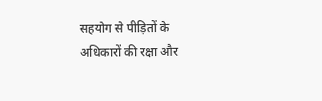सहयोग से पीड़ितों के अधिकारों की रक्षा और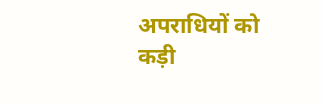अपराधियों को कड़ी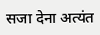सजा देना अत्यंत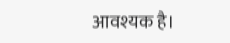आवश्यक है।